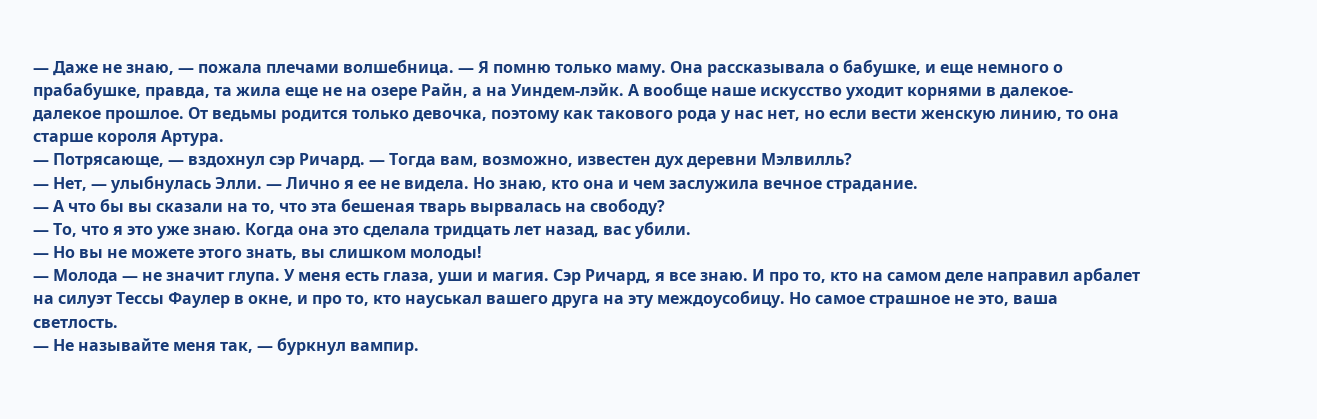— Даже не знаю, — пожала плечами волшебница. — Я помню только маму. Она рассказывала о бабушке, и еще немного о прабабушке, правда, та жила еще не на озере Райн, а на Уиндем-лэйк. А вообще наше искусство уходит корнями в далекое-далекое прошлое. От ведьмы родится только девочка, поэтому как такового рода у нас нет, но если вести женскую линию, то она старше короля Артура.
— Потрясающе, — вздохнул сэр Ричард. — Тогда вам, возможно, известен дух деревни Мэлвилль?
— Нет, — улыбнулась Элли. — Лично я ее не видела. Но знаю, кто она и чем заслужила вечное страдание.
— А что бы вы сказали на то, что эта бешеная тварь вырвалась на свободу?
— То, что я это уже знаю. Когда она это сделала тридцать лет назад, вас убили.
— Но вы не можете этого знать, вы слишком молоды!
— Молода — не значит глупа. У меня есть глаза, уши и магия. Сэр Ричард, я все знаю. И про то, кто на самом деле направил арбалет на силуэт Тессы Фаулер в окне, и про то, кто науськал вашего друга на эту междоусобицу. Но самое страшное не это, ваша светлость.
— Не называйте меня так, — буркнул вампир.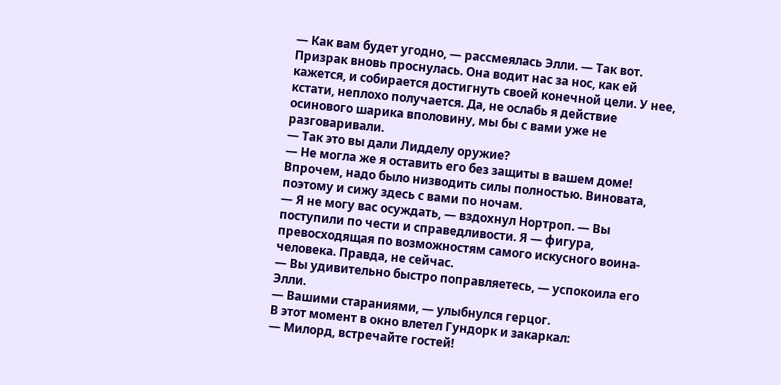— Как вам будет угодно, — рассмеялась Элли. — Так вот. Призрак вновь проснулась. Она водит нас за нос, как ей кажется, и собирается достигнуть своей конечной цели. У нее, кстати, неплохо получается. Да, не ослабь я действие осинового шарика вполовину, мы бы с вами уже не разговаривали.
— Так это вы дали Лидделу оружие?
— Не могла же я оставить его без защиты в вашем доме! Впрочем, надо было низводить силы полностью. Виновата, поэтому и сижу здесь с вами по ночам.
— Я не могу вас осуждать, — вздохнул Нортроп. — Вы поступили по чести и справедливости. Я — фигура, превосходящая по возможностям самого искусного воина-человека. Правда, не сейчас.
— Вы удивительно быстро поправляетесь, — успокоила его Элли.
— Вашими стараниями, — улыбнулся герцог.
В этот момент в окно влетел Гундорк и закаркал:
— Милорд, встречайте гостей!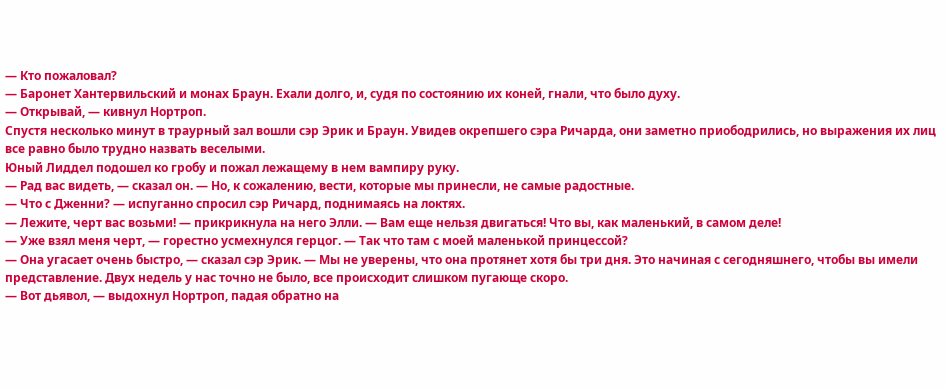— Кто пожаловал?
— Баронет Хантервильский и монах Браун. Ехали долго, и, судя по состоянию их коней, гнали, что было духу.
— Открывай, — кивнул Нортроп.
Спустя несколько минут в траурный зал вошли сэр Эрик и Браун. Увидев окрепшего сэра Ричарда, они заметно приободрились, но выражения их лиц все равно было трудно назвать веселыми.
Юный Лиддел подошел ко гробу и пожал лежащему в нем вампиру руку.
— Рад вас видеть, — сказал он. — Но, к сожалению, вести, которые мы принесли, не самые радостные.
— Что с Дженни? — испуганно спросил сэр Ричард, поднимаясь на локтях.
— Лежите, черт вас возьми! — прикрикнула на него Элли. — Вам еще нельзя двигаться! Что вы, как маленький, в самом деле!
— Уже взял меня черт, — горестно усмехнулся герцог. — Так что там с моей маленькой принцессой?
— Она угасает очень быстро, — сказал сэр Эрик. — Мы не уверены, что она протянет хотя бы три дня. Это начиная с сегодняшнего, чтобы вы имели представление. Двух недель у нас точно не было, все происходит слишком пугающе скоро.
— Вот дьявол, — выдохнул Нортроп, падая обратно на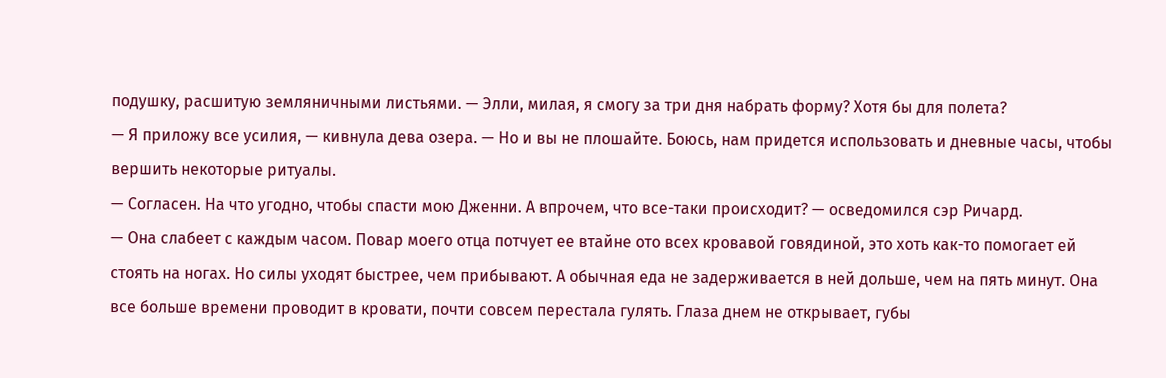подушку, расшитую земляничными листьями. — Элли, милая, я смогу за три дня набрать форму? Хотя бы для полета?
— Я приложу все усилия, — кивнула дева озера. — Но и вы не плошайте. Боюсь, нам придется использовать и дневные часы, чтобы вершить некоторые ритуалы.
— Согласен. На что угодно, чтобы спасти мою Дженни. А впрочем, что все-таки происходит? — осведомился сэр Ричард.
— Она слабеет с каждым часом. Повар моего отца потчует ее втайне ото всех кровавой говядиной, это хоть как-то помогает ей стоять на ногах. Но силы уходят быстрее, чем прибывают. А обычная еда не задерживается в ней дольше, чем на пять минут. Она все больше времени проводит в кровати, почти совсем перестала гулять. Глаза днем не открывает, губы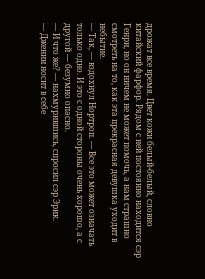дрожат все время. Цвет кожи белый-белый, словно китайский фарфор. Рядом с ней постоянно находится сэр Генри, но он ничем не может помочь, а нам страшно смотреть на то, как эта прекрасная девушка уходит в небытие.
— Так, — вздохнул Нортроп. — Все это может означать только одно. И это с одной стороны очень хорошо, а с другой — безумно опасно.
— И что же? — нахмурившись, спросил сэр Эрик.
— Дженни носит в себе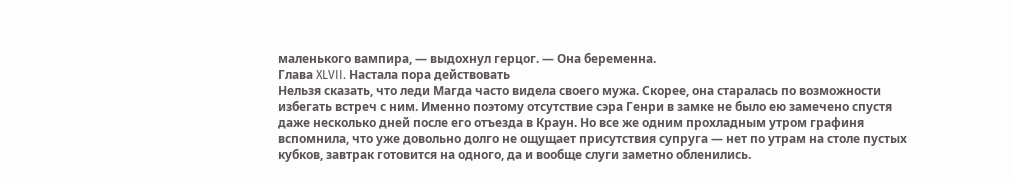маленького вампира, — выдохнул герцог. — Она беременна.
Глава XLVII. Настала пора действовать
Нельзя сказать, что леди Магда часто видела своего мужа. Скорее, она старалась по возможности избегать встреч с ним. Именно поэтому отсутствие сэра Генри в замке не было ею замечено спустя даже несколько дней после его отъезда в Краун. Но все же одним прохладным утром графиня вспомнила, что уже довольно долго не ощущает присутствия супруга — нет по утрам на столе пустых кубков, завтрак готовится на одного, да и вообще слуги заметно обленились.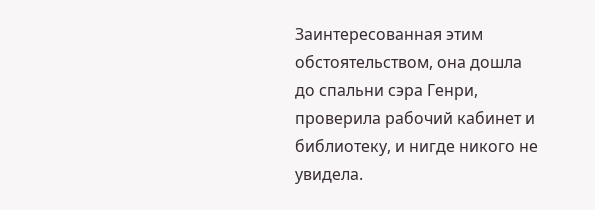Заинтересованная этим обстоятельством, она дошла до спальни сэра Генри, проверила рабочий кабинет и библиотеку, и нигде никого не увидела.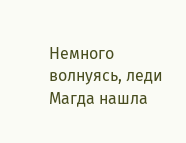Немного волнуясь, леди Магда нашла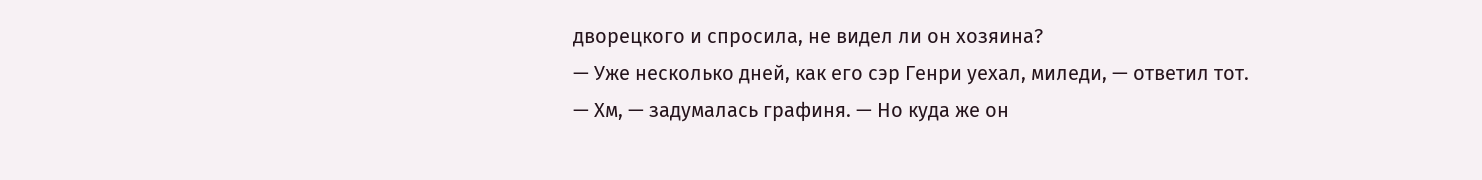дворецкого и спросила, не видел ли он хозяина?
— Уже несколько дней, как его сэр Генри уехал, миледи, — ответил тот.
— Хм, — задумалась графиня. — Но куда же он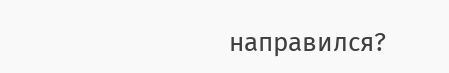направился?